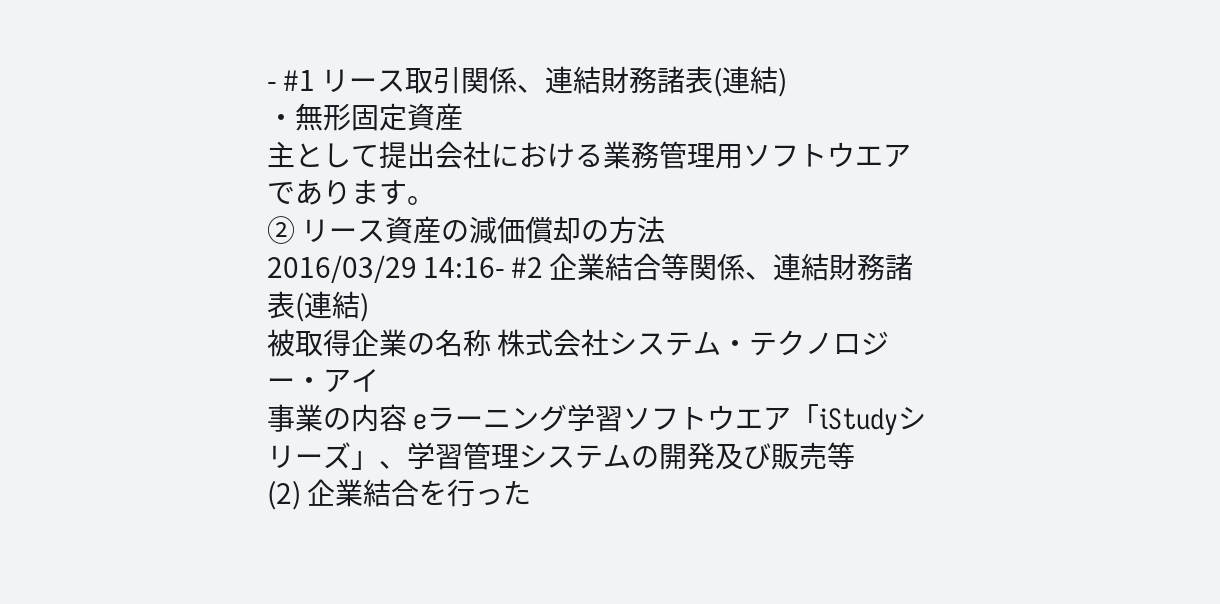- #1 リース取引関係、連結財務諸表(連結)
・無形固定資産
主として提出会社における業務管理用ソフトウエアであります。
② リース資産の減価償却の方法
2016/03/29 14:16- #2 企業結合等関係、連結財務諸表(連結)
被取得企業の名称 株式会社システム・テクノロジー・アイ
事業の内容 eラーニング学習ソフトウエア「iStudyシリーズ」、学習管理システムの開発及び販売等
(2) 企業結合を行った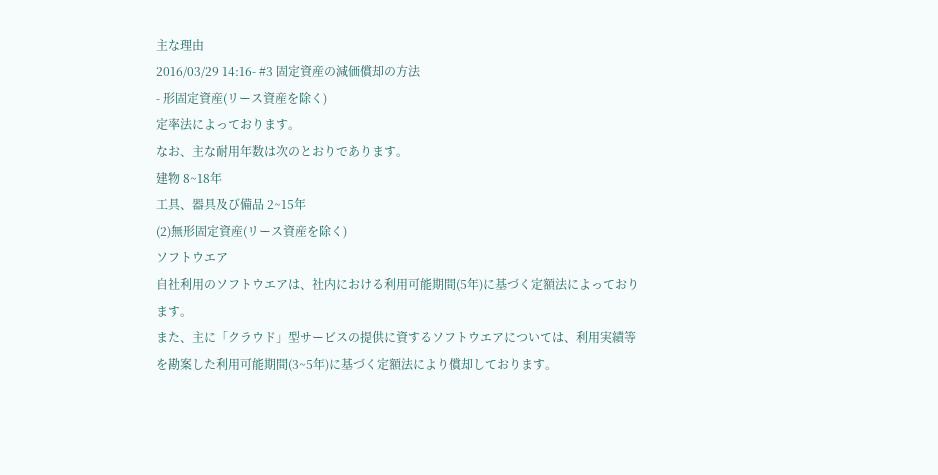主な理由
2016/03/29 14:16- #3 固定資産の減価償却の方法
- 形固定資産(リース資産を除く)
定率法によっております。
なお、主な耐用年数は次のとおりであります。
建物 8~18年
工具、器具及び備品 2~15年
(2)無形固定資産(リース資産を除く)
ソフトウエア
自社利用のソフトウエアは、社内における利用可能期間(5年)に基づく定額法によっております。
また、主に「クラウド」型サービスの提供に資するソフトウエアについては、利用実績等を勘案した利用可能期間(3~5年)に基づく定額法により償却しております。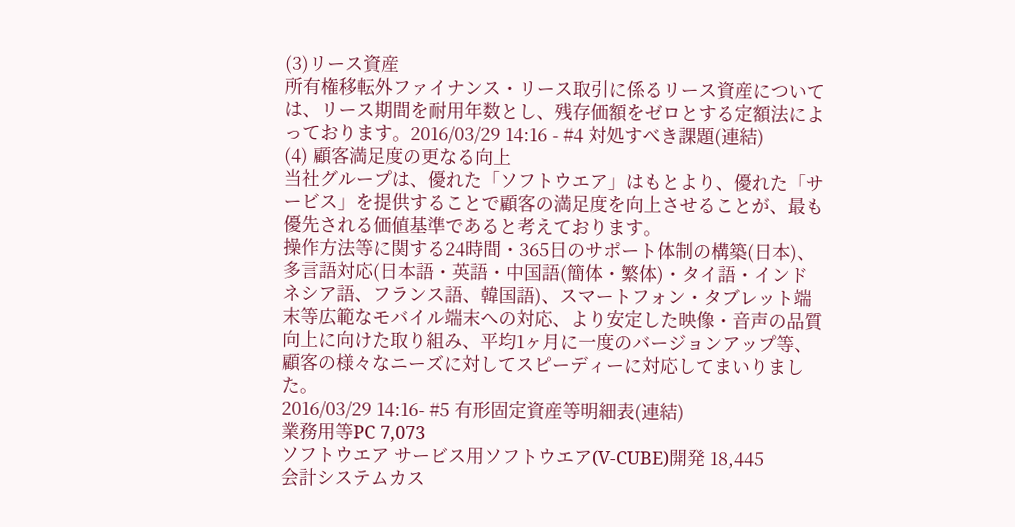(3)リース資産
所有権移転外ファイナンス・リース取引に係るリース資産については、リース期間を耐用年数とし、残存価額をゼロとする定額法によっております。2016/03/29 14:16 - #4 対処すべき課題(連結)
(4) 顧客満足度の更なる向上
当社グループは、優れた「ソフトウエア」はもとより、優れた「サービス」を提供することで顧客の満足度を向上させることが、最も優先される価値基準であると考えております。
操作方法等に関する24時間・365日のサポート体制の構築(日本)、多言語対応(日本語・英語・中国語(簡体・繁体)・タイ語・インドネシア語、フランス語、韓国語)、スマートフォン・タブレット端末等広範なモバイル端末への対応、より安定した映像・音声の品質向上に向けた取り組み、平均1ヶ月に一度のバージョンアップ等、顧客の様々なニーズに対してスピーディーに対応してまいりました。
2016/03/29 14:16- #5 有形固定資産等明細表(連結)
業務用等PC 7,073
ソフトウエア サービス用ソフトウエア(V-CUBE)開発 18,445
会計システムカス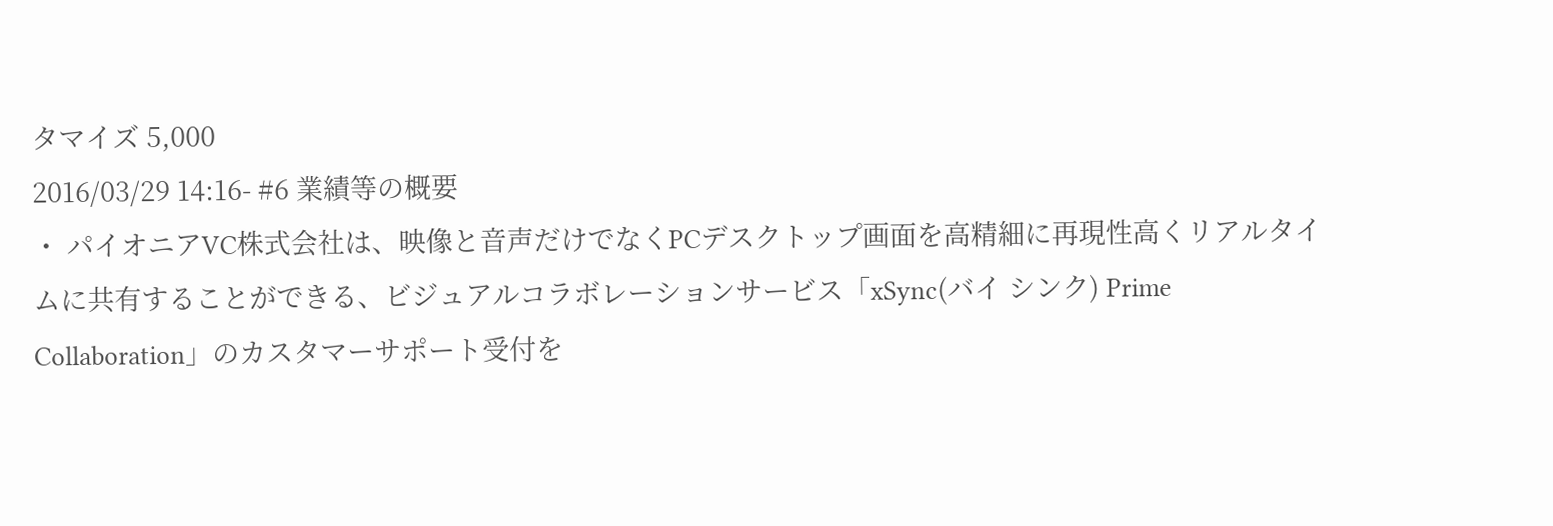タマイズ 5,000
2016/03/29 14:16- #6 業績等の概要
・ パイオニアVC株式会社は、映像と音声だけでなくPCデスクトップ画面を高精細に再現性高くリアルタイムに共有することができる、ビジュアルコラボレーションサービス「xSync(バイ シンク) Prime Collaboration」のカスタマーサポート受付を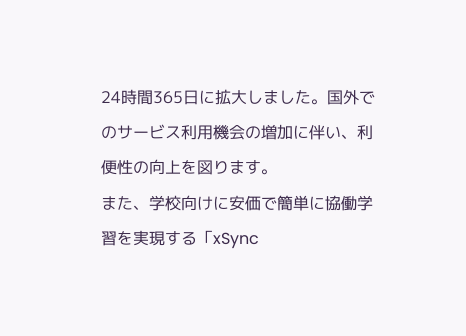24時間365日に拡大しました。国外でのサービス利用機会の増加に伴い、利便性の向上を図ります。
また、学校向けに安価で簡単に協働学習を実現する「xSync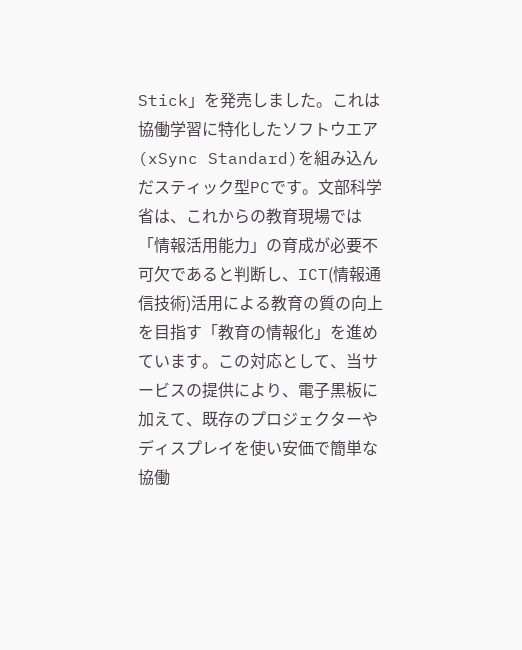Stick」を発売しました。これは協働学習に特化したソフトウエア(xSync Standard)を組み込んだスティック型PCです。文部科学省は、これからの教育現場では「情報活用能力」の育成が必要不可欠であると判断し、ICT(情報通信技術)活用による教育の質の向上を目指す「教育の情報化」を進めています。この対応として、当サービスの提供により、電子黒板に加えて、既存のプロジェクターやディスプレイを使い安価で簡単な協働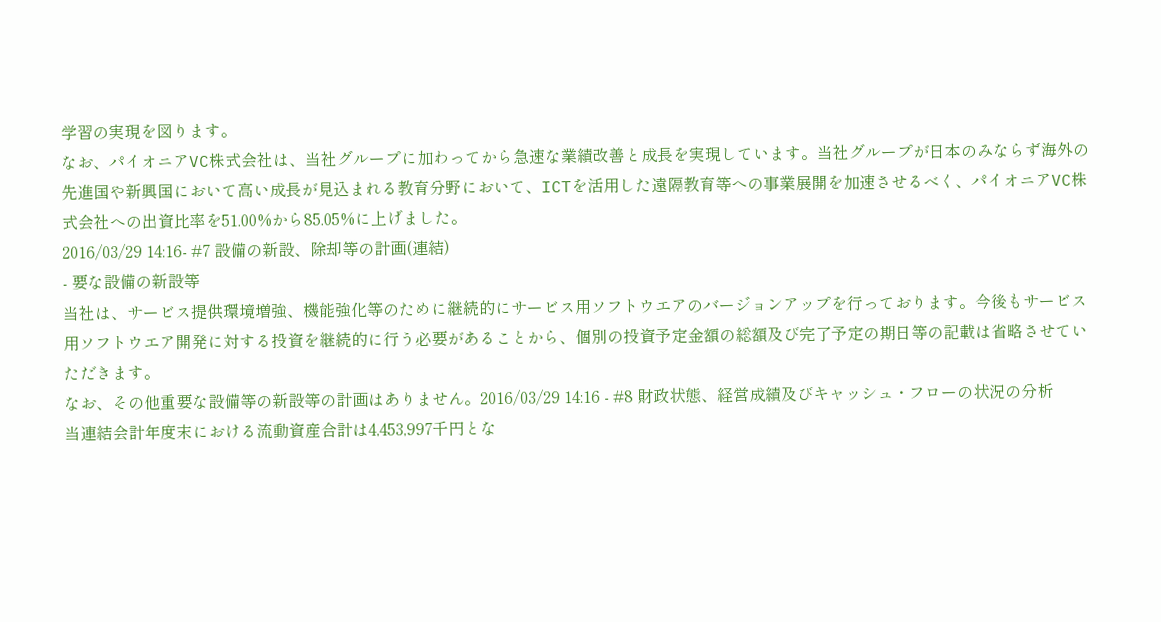学習の実現を図ります。
なお、パイオニアVC株式会社は、当社グループに加わってから急速な業績改善と成長を実現しています。当社グループが日本のみならず海外の先進国や新興国において高い成長が見込まれる教育分野において、ICTを活用した遠隔教育等への事業展開を加速させるべく、パイオニアVC株式会社への出資比率を51.00%から85.05%に上げました。
2016/03/29 14:16- #7 設備の新設、除却等の計画(連結)
- 要な設備の新設等
当社は、サービス提供環境増強、機能強化等のために継続的にサービス用ソフトウエアのバージョンアップを行っております。今後もサービス用ソフトウエア開発に対する投資を継続的に行う必要があることから、個別の投資予定金額の総額及び完了予定の期日等の記載は省略させていただきます。
なお、その他重要な設備等の新設等の計画はありません。2016/03/29 14:16 - #8 財政状態、経営成績及びキャッシュ・フローの状況の分析
当連結会計年度末における流動資産合計は4,453,997千円とな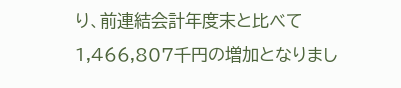り、前連結会計年度末と比べて1,466,807千円の増加となりまし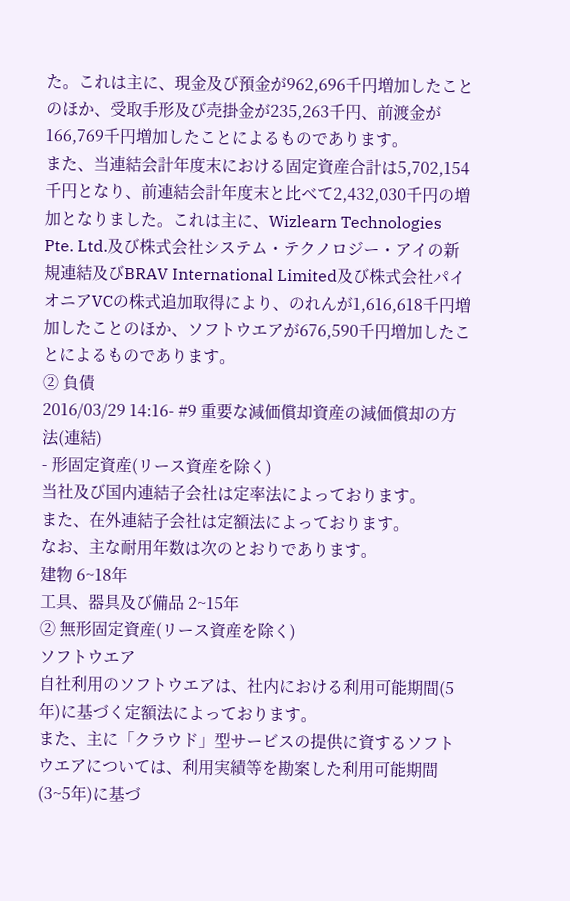た。これは主に、現金及び預金が962,696千円増加したことのほか、受取手形及び売掛金が235,263千円、前渡金が166,769千円増加したことによるものであります。
また、当連結会計年度末における固定資産合計は5,702,154千円となり、前連結会計年度末と比べて2,432,030千円の増加となりました。これは主に、Wizlearn Technologies Pte. Ltd.及び株式会社システム・テクノロジー・アイの新規連結及びBRAV International Limited及び株式会社パイオニアVCの株式追加取得により、のれんが1,616,618千円増加したことのほか、ソフトウエアが676,590千円増加したことによるものであります。
② 負債
2016/03/29 14:16- #9 重要な減価償却資産の減価償却の方法(連結)
- 形固定資産(リース資産を除く)
当社及び国内連結子会社は定率法によっております。
また、在外連結子会社は定額法によっております。
なお、主な耐用年数は次のとおりであります。
建物 6~18年
工具、器具及び備品 2~15年
② 無形固定資産(リース資産を除く)
ソフトウエア
自社利用のソフトウエアは、社内における利用可能期間(5年)に基づく定額法によっております。
また、主に「クラウド」型サービスの提供に資するソフトウエアについては、利用実績等を勘案した利用可能期間(3~5年)に基づ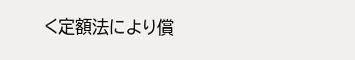く定額法により償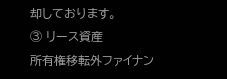却しております。
③ リース資産
所有権移転外ファイナン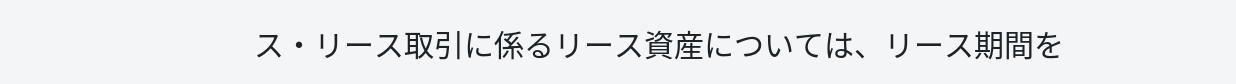ス・リース取引に係るリース資産については、リース期間を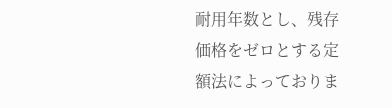耐用年数とし、残存価格をゼロとする定額法によっておりま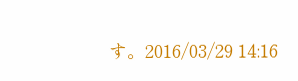す。2016/03/29 14:16